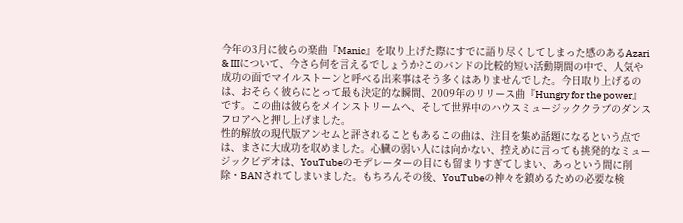今年の3月に彼らの楽曲『Manic』を取り上げた際にすでに語り尽くしてしまった感のあるAzari & IIIについて、今さら何を言えるでしょうか?このバンドの比較的短い活動期間の中で、人気や成功の面でマイルストーンと呼べる出来事はそう多くはありませんでした。今日取り上げるのは、おそらく彼らにとって最も決定的な瞬間、2009年のリリース曲『Hungry for the power』です。この曲は彼らをメインストリームへ、そして世界中のハウスミュージッククラブのダンスフロアへと押し上げました。
性的解放の現代版アンセムと評されることもあるこの曲は、注目を集め話題になるという点では、まさに大成功を収めました。心臓の弱い人には向かない、控えめに言っても挑発的なミュージックビデオは、YouTubeのモデレーターの目にも留まりすぎてしまい、あっという間に削除・BANされてしまいました。もちろんその後、YouTubeの神々を鎮めるための必要な検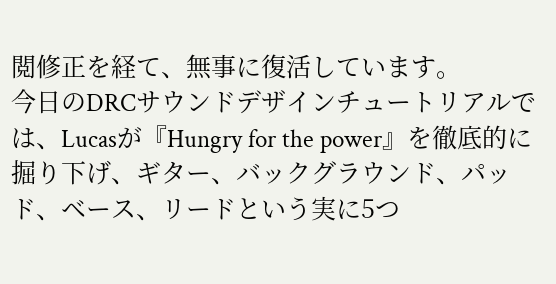閲修正を経て、無事に復活しています。
今日のDRCサウンドデザインチュートリアルでは、Lucasが『Hungry for the power』を徹底的に掘り下げ、ギター、バックグラウンド、パッド、ベース、リードという実に5つ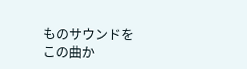ものサウンドをこの曲か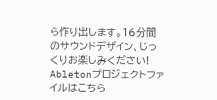ら作り出します。16分間のサウンドデザイン、じっくりお楽しみください!
Abletonプロジェクトファイルはこちら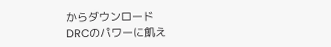からダウンロード
DRCのパワーに飢え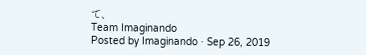て、
Team Imaginando
Posted by Imaginando · Sep 26, 2019